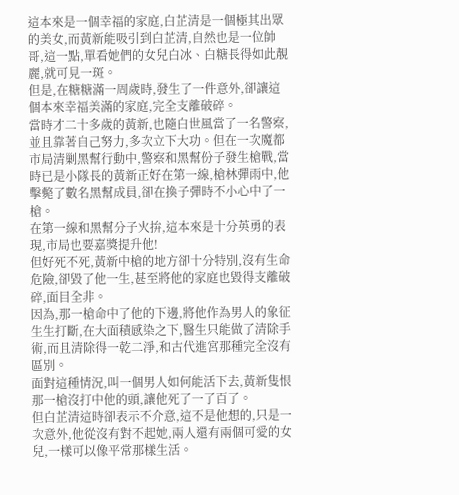這本來是一個幸福的家庭,白芷清是一個極其出眾的美女,而黃新能吸引到白芷清,自然也是一位帥哥,這一點,單看她們的女兒白冰、白糖長得如此靚麗,就可見一斑。
但是,在糖糖滿一周歲時,發生了一件意外,卻讓這個本來幸福美滿的家庭,完全支離破碎。
當時才二十多歲的黃新,也隨白世風當了一名警察,並且靠著自己努力,多次立下大功。但在一次魔都市局清剿黑幫行動中,警察和黑幫份子發生槍戰,當時已是小隊長的黃新正好在第一線,槍林彈雨中,他擊斃了數名黑幫成員,卻在換子彈時不小心中了一槍。
在第一線和黑幫分子火拚,這本來是十分英勇的表現,市局也要嘉獎提升他!
但好死不死,黃新中槍的地方卻十分特別,沒有生命危險,卻毀了他一生,甚至將他的家庭也毀得支離破碎,面目全非。
因為,那一槍命中了他的下邊,將他作為男人的象征生生打斷,在大面積感染之下,醫生只能做了清除手術,而且清除得一乾二淨,和古代進宮那種完全沒有區別。
面對這種情況,叫一個男人如何能活下去,黃新隻恨那一槍沒打中他的頭,讓他死了一了百了。
但白芷清這時卻表示不介意,這不是他想的,只是一次意外,他從沒有對不起她,兩人還有兩個可愛的女兒,一樣可以像平常那樣生活。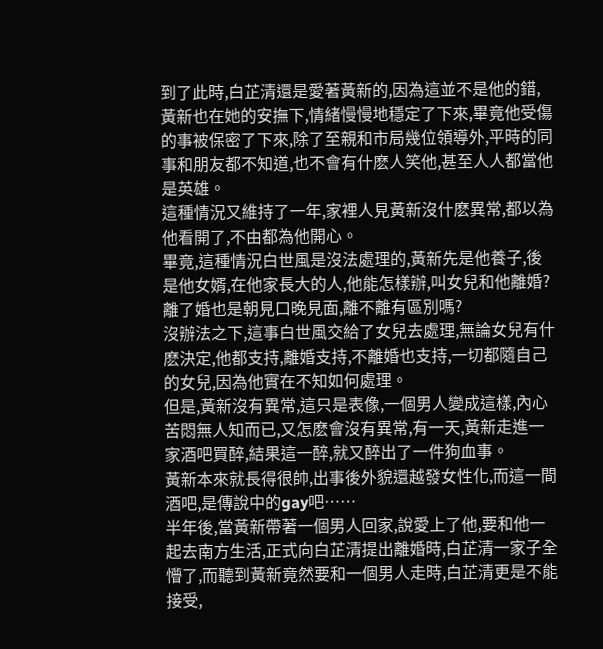到了此時,白芷清還是愛著黃新的,因為這並不是他的錯,黃新也在她的安撫下,情緒慢慢地穩定了下來,畢竟他受傷的事被保密了下來,除了至親和市局幾位領導外,平時的同事和朋友都不知道,也不會有什麽人笑他,甚至人人都當他是英雄。
這種情況又維持了一年,家裡人見黃新沒什麽異常,都以為他看開了,不由都為他開心。
畢竟,這種情況白世風是沒法處理的,黃新先是他養子,後是他女婿,在他家長大的人,他能怎樣辦,叫女兒和他離婚?
離了婚也是朝見口晚見面,離不離有區別嗎?
沒辦法之下,這事白世風交給了女兒去處理,無論女兒有什麽決定,他都支持,離婚支持,不離婚也支持,一切都隨自己的女兒,因為他實在不知如何處理。
但是,黃新沒有異常,這只是表像,一個男人變成這樣,內心苦悶無人知而已,又怎麽會沒有異常,有一天,黃新走進一家酒吧買醉,結果這一醉,就又醉出了一件狗血事。
黃新本來就長得很帥,出事後外貌還越發女性化,而這一間酒吧,是傳說中的gay吧……
半年後,當黃新帶著一個男人回家,說愛上了他,要和他一起去南方生活,正式向白芷清提出離婚時,白芷清一家子全懵了,而聽到黃新竟然要和一個男人走時,白芷清更是不能接受,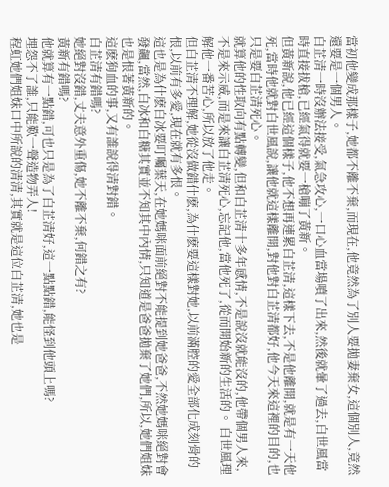當初他變成那樣子,她都不離不棄,而現在,他竟然為了別人要拋妻棄女,這個別人,竟然還要是一個男人。
白芷清一時沒辦法接受,氣急攻心,一口心血當場噴了出來,然後就暈了過去,白世風當時直接拔槍,已經氣得就要一槍嘣了黃新。
但黃新說,他已經這個樣子,他不想再連累白芷清,這樣下去,不是他離開,就是有一天他死,當時他就對白世風說,讓他就這樣離開,對他對白芷清都好,他今天來這裡的目的,也只是要白芷清死心。
就算他的性取向有點轉變,但和白芷清十多年感情,不是說沒就能沒的,他帶個男人來,
不是來示威,而是來讓白芷清死心,忘記他,當他死了,從而開始新的生活的。 白世風理解他一番苦心,所以放了他走。
但白芷清不理解,她從沒做錯什麽,為什麽要這樣對她,以前滿腔的愛全部化成刻骨的恨,以前有多愛,現在就有多恨。
這也是為什麽白冰要叮囑葉天,在她媽咪面前絕對不能提到她爸爸,不然她媽咪絕對會發飆,當然,白冰和白糖其實並不知其中內情,只知道是爸爸拋棄了她們,所以,她們姐妹也是恨著黃新的。
這麽狗血的事,又有誰說得清對錯。
白芷清有錯嗎?
她絕對沒錯,丈夫意外重傷,她不離不棄,何錯之有?
黃新有錯嗎?
他就算有一點錯,可也只是為了白芷清好,這一點點錯,能怪到他頭上嗎?
埋怨不了誰,只能歎一聲造物弄人!
程虹她們姐妹口中所說的清清,其實就是這位白芷清,她也是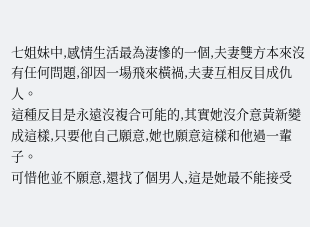七姐妹中,感情生活最為淒慘的一個,夫妻雙方本來沒有任何問題,卻因一場飛來橫禍,夫妻互相反目成仇人。
這種反目是永遠沒複合可能的,其實她沒介意黃新變成這樣,只要他自己願意,她也願意這樣和他過一輩子。
可惜他並不願意,還找了個男人,這是她最不能接受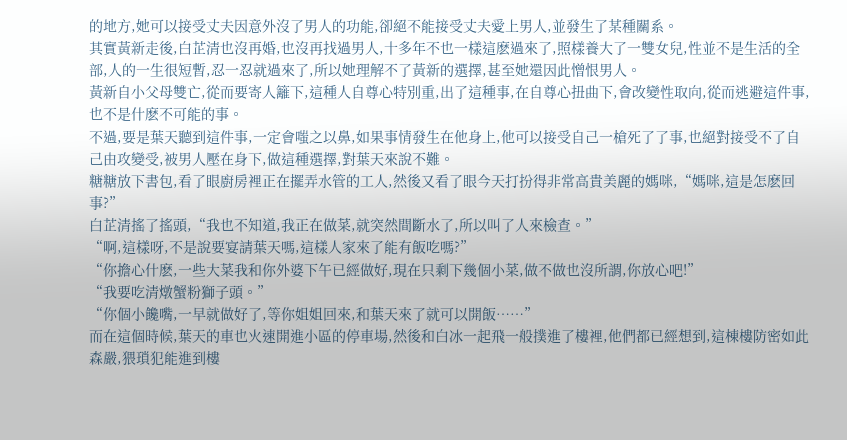的地方,她可以接受丈夫因意外沒了男人的功能,卻絕不能接受丈夫愛上男人,並發生了某種關系。
其實黃新走後,白芷清也沒再婚,也沒再找過男人,十多年不也一樣這麽過來了,照樣養大了一雙女兒,性並不是生活的全部,人的一生很短暫,忍一忍就過來了,所以她理解不了黃新的選擇,甚至她還因此憎恨男人。
黃新自小父母雙亡,從而要寄人籬下,這種人自尊心特別重,出了這種事,在自尊心扭曲下,會改變性取向,從而逃避這件事,也不是什麽不可能的事。
不過,要是葉天聽到這件事,一定會嗤之以鼻,如果事情發生在他身上,他可以接受自己一槍死了了事,也絕對接受不了自己由攻變受,被男人壓在身下,做這種選擇,對葉天來說不難。
糖糖放下書包,看了眼廚房裡正在擺弄水管的工人,然後又看了眼今天打扮得非常高貴美麗的媽咪,“媽咪,這是怎麽回事?”
白芷清搖了搖頭,“我也不知道,我正在做菜,就突然間斷水了,所以叫了人來檢查。”
“啊,這樣呀,不是說要宴請葉天嗎,這樣人家來了能有飯吃嗎?”
“你擔心什麽,一些大菜我和你外婆下午已經做好,現在只剩下幾個小菜,做不做也沒所謂,你放心吧!”
“我要吃清燉蟹粉獅子頭。”
“你個小饞嘴,一早就做好了,等你姐姐回來,和葉天來了就可以開飯……”
而在這個時候,葉天的車也火速開進小區的停車場,然後和白冰一起飛一般撲進了樓裡,他們都已經想到,這棟樓防密如此森嚴,猥瑣犯能進到樓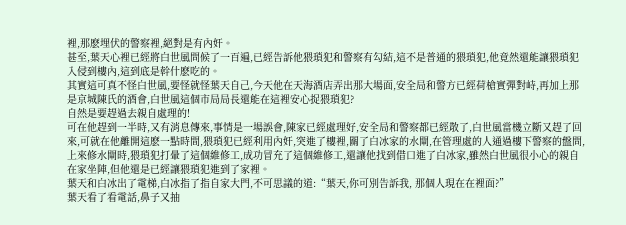裡,那麽埋伏的警察裡,絕對是有內奸。
甚至,葉天心裡已經將白世風問候了一百遍,已經告訴他猥瑣犯和警察有勾結,這不是普通的猥瑣犯,他竟然還能讓猥瑣犯入侵到樓內,這到底是幹什麽吃的。
其實這可真不怪白世風,要怪就怪葉天自己,今天他在天海酒店弄出那大場面,安全局和警方已經荷槍實彈對峙,再加上那是京城陳氏的酒會,白世風這個市局局長還能在這裡安心捉猥瑣犯?
自然是要趕過去親自處理的!
可在他趕到一半時,又有消息傳來,事情是一場誤會,陳家已經處理好,安全局和警察都已經散了,白世風當機立斷又趕了回來,可就在他離開這麽一點時間,猥瑣犯已經利用內奸,突進了樓裡,關了白冰家的水閘,在管理處的人通過樓下警察的盤問,上來修水閘時,猥瑣犯打暈了這個維修工,成功冒充了這個維修工,還讓他找到借口進了白冰家,雖然白世風很小心的親自在家坐陣,但他還是已經讓猥瑣犯進到了家裡。
葉天和白冰出了電梯,白冰指了指自家大門,不可思議的道:“葉天,你可別告訴我, 那個人現在在裡面?”
葉天看了看電話,鼻子又抽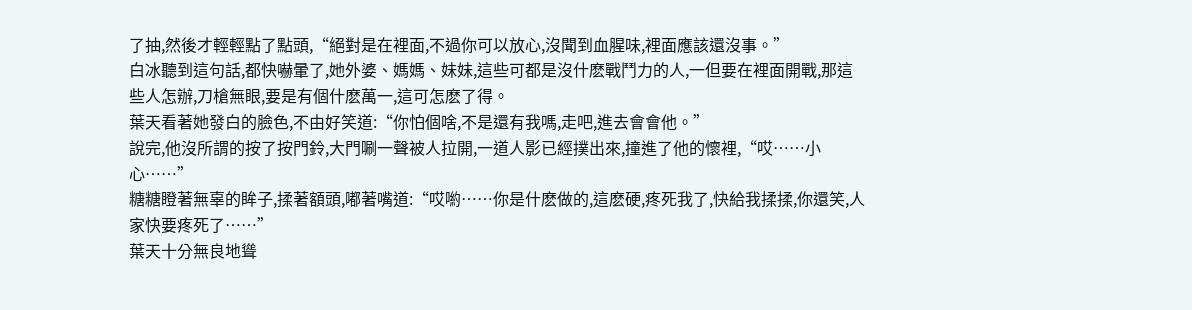了抽,然後才輕輕點了點頭,“絕對是在裡面,不過你可以放心,沒聞到血腥味,裡面應該還沒事。”
白冰聽到這句話,都快嚇暈了,她外婆、媽媽、妹妹,這些可都是沒什麽戰鬥力的人,一但要在裡面開戰,那這些人怎辦,刀槍無眼,要是有個什麽萬一,這可怎麽了得。
葉天看著她發白的臉色,不由好笑道:“你怕個啥,不是還有我嗎,走吧,進去會會他。”
說完,他沒所謂的按了按門鈴,大門唰一聲被人拉開,一道人影已經撲出來,撞進了他的懷裡,“哎……小心……”
糖糖瞪著無辜的眸子,揉著額頭,嘟著嘴道:“哎喲……你是什麽做的,這麽硬,疼死我了,快給我揉揉,你還笑,人家快要疼死了……”
葉天十分無良地聳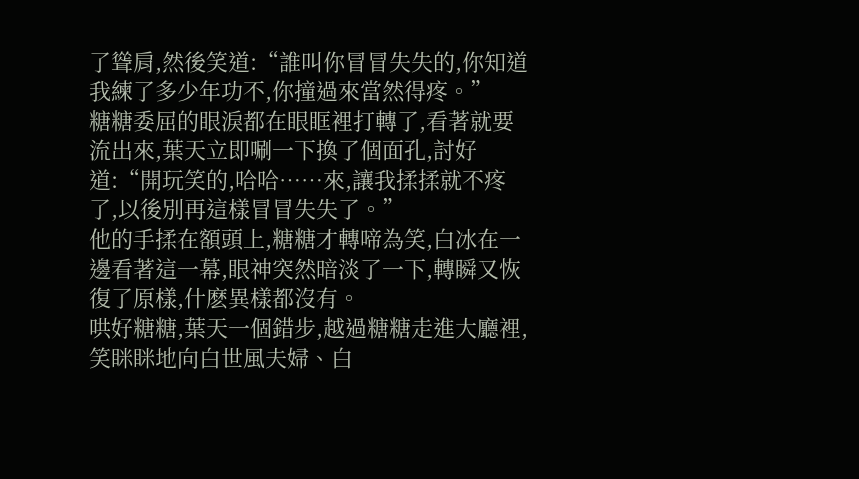了聳肩,然後笑道:“誰叫你冒冒失失的,你知道我練了多少年功不,你撞過來當然得疼。”
糖糖委屈的眼淚都在眼眶裡打轉了,看著就要流出來,葉天立即唰一下換了個面孔,討好道:“開玩笑的,哈哈……來,讓我揉揉就不疼了,以後別再這樣冒冒失失了。”
他的手揉在額頭上,糖糖才轉啼為笑,白冰在一邊看著這一幕,眼神突然暗淡了一下,轉瞬又恢復了原樣,什麽異樣都沒有。
哄好糖糖,葉天一個錯步,越過糖糖走進大廳裡,笑眯眯地向白世風夫婦、白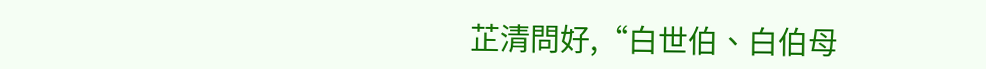芷清問好,“白世伯、白伯母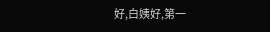好,白姨好,第一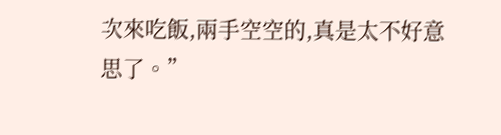次來吃飯,兩手空空的,真是太不好意思了。”